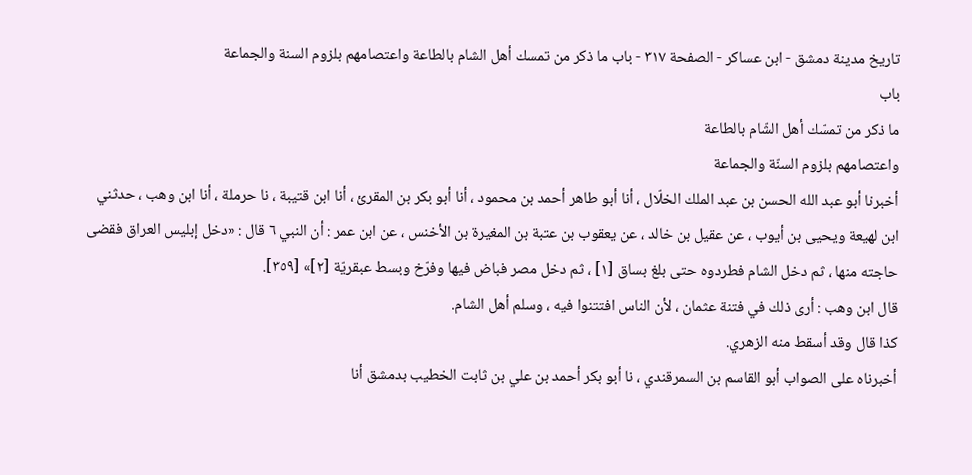تاريخ مدينة دمشق - ابن عساكر - الصفحة ٣١٧ - باب ما ذكر من تمسك أهل الشام بالطاعة واعتصامهم بلزوم السنة والجماعة
باب
ما ذكر من تمسّك أهل الشّام بالطاعة
واعتصامهم بلزوم السنّة والجماعة
أخبرنا أبو عبد الله الحسن بن عبد الملك الخلّال ، أنا أبو طاهر أحمد بن محمود ، أنا أبو بكر بن المقرئ ، أنا ابن قتيبة ، نا حرملة ، أنا ابن وهب ، حدثني ابن لهيعة ويحيى بن أيوب ، عن عقيل بن خالد ، عن يعقوب بن عتبة بن المغيرة بن الأخنس ، عن ابن عمر : أن النبي ٦ قال : «دخل إبليس العراق فقضى حاجته منها ، ثم دخل الشام فطردوه حتى بلغ بساق [١] ، ثم دخل مصر فباض فيها وفرّخ وبسط عبقريّة [٢]» [٣٥٩].
قال ابن وهب : أرى ذلك في فتنة عثمان ، لأن الناس افتتنوا فيه ، وسلم أهل الشام.
كذا قال وقد أسقط منه الزهري.
أخبرناه على الصواب أبو القاسم بن السمرقندي ، نا أبو بكر أحمد بن علي بن ثابت الخطيب بدمشق أنا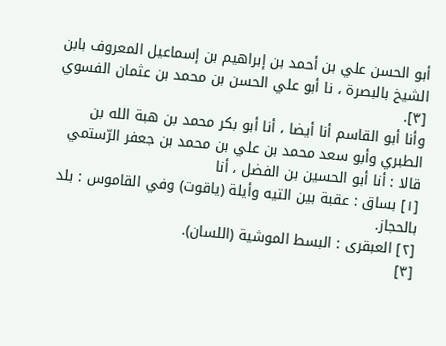أبو الحسن علي بن أحمد بن إبراهيم بن إسماعيل المعروف بابن الشيخ بالبصرة ، نا أبو علي الحسن بن محمد بن عثمان الفسوي [٣].
وأنا أبو القاسم أنا أيضا ، أنا أبو بكر محمد بن هبة الله بن الطبري وأبو سعد محمد بن علي بن محمد بن جعفر الرّستمي قالا : أنا أبو الحسين بن الفضل ، أنا
[١] بساق : عقبة بين التيه وأيلة (ياقوت) وفي القاموس : بلد بالحجاز.
[٢] العبقرى : البسط الموشية (اللسان).
[٣]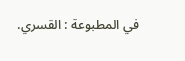في المطبوعة : القسري.